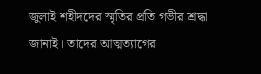জুলাই শহীদদের স্মৃতির প্রতি গভীর শ্রদ্ধা জানাই। তাদের আত্মত্যাগের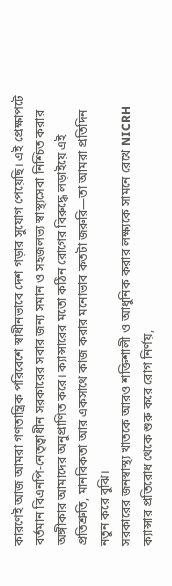কারণেই আজ আমরা গণতান্ত্রিক পরিবেশে স্বাধীনভাবে দেশ গড়ার সুযোগ পেয়েছি। এই প্রেক্ষাপটে বর্তমান বিএনপি-নেতৃত্বাধীন সরকারের সবার জন্য সমান ও সহজলভ্য স্বাস্থ্যসেবা নিশ্চিত করার অঙ্গীকার আমাদের অনুপ্রাণিত করে। ক্যান্সারের মতো কঠিন রোগের বিরুদ্ধে লড়াইয়ে এই প্রতিশ্রুতি, মানবিকতা আর একসাথে কাজ করার মনোভাব কতটা জরুরি—তা আমরা প্রতিদিন নতুন করে বুঝি।
সরকারের জনস্বাস্থ্য খাতকে আরও শক্তিশালী ও আধুনিক করার লক্ষ্যকে সামনে রেখে NICRH ক্যান্সার প্রতিরোধ থেকে শুরু করে রোগ নির্ণয়,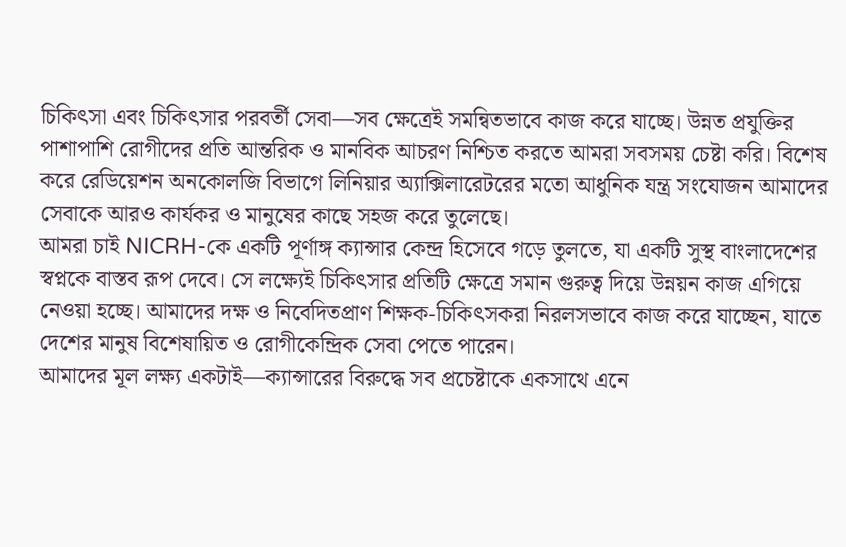চিকিৎসা এবং চিকিৎসার পরবর্তী সেবা—সব ক্ষেত্রেই সমন্বিতভাবে কাজ করে যাচ্ছে। উন্নত প্রযুক্তির পাশাপাশি রোগীদের প্রতি আন্তরিক ও মানবিক আচরণ নিশ্চিত করতে আমরা সবসময় চেষ্টা করি। বিশেষ করে রেডিয়েশন অনকোলজি বিভাগে লিনিয়ার অ্যাক্সিলারেটরের মতো আধুনিক যন্ত্র সংযোজন আমাদের সেবাকে আরও কার্যকর ও মানুষের কাছে সহজ করে তুলেছে।
আমরা চাই NICRH-কে একটি পূর্ণাঙ্গ ক্যান্সার কেন্দ্র হিসেবে গড়ে তুলতে, যা একটি সুস্থ বাংলাদেশের স্বপ্নকে বাস্তব রূপ দেবে। সে লক্ষ্যেই চিকিৎসার প্রতিটি ক্ষেত্রে সমান গুরুত্ব দিয়ে উন্নয়ন কাজ এগিয়ে নেওয়া হচ্ছে। আমাদের দক্ষ ও নিবেদিতপ্রাণ শিক্ষক-চিকিৎসকরা নিরলসভাবে কাজ করে যাচ্ছেন, যাতে দেশের মানুষ বিশেষায়িত ও রোগীকেন্দ্রিক সেবা পেতে পারেন।
আমাদের মূল লক্ষ্য একটাই—ক্যান্সারের বিরুদ্ধে সব প্রচেষ্টাকে একসাথে এনে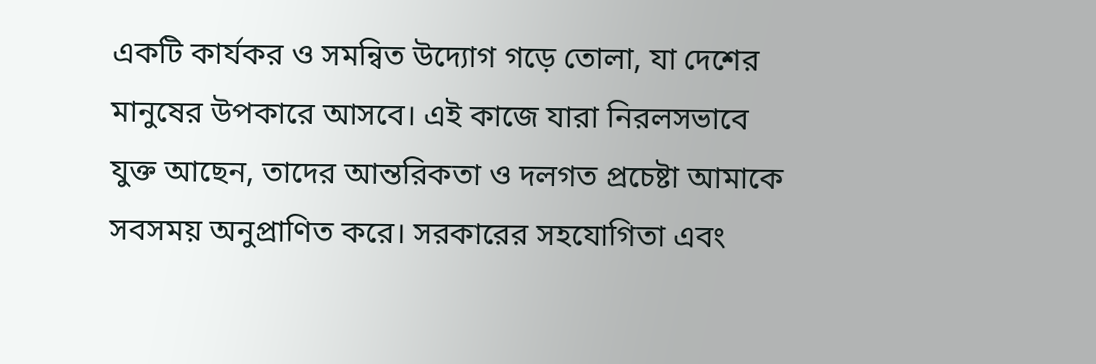একটি কার্যকর ও সমন্বিত উদ্যোগ গড়ে তোলা, যা দেশের মানুষের উপকারে আসবে। এই কাজে যারা নিরলসভাবে যুক্ত আছেন, তাদের আন্তরিকতা ও দলগত প্রচেষ্টা আমাকে সবসময় অনুপ্রাণিত করে। সরকারের সহযোগিতা এবং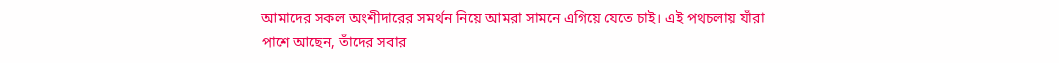আমাদের সকল অংশীদারের সমর্থন নিয়ে আমরা সামনে এগিয়ে যেতে চাই। এই পথচলায় যাঁরা পাশে আছেন, তাঁদের সবার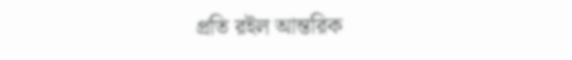প্রতি রইল আন্তরিক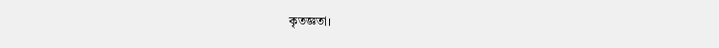কৃতজ্ঞতা।